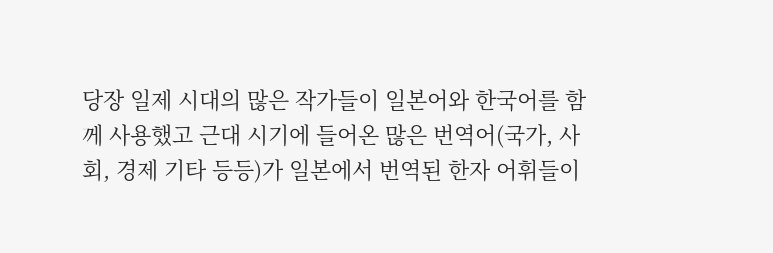당장 일제 시대의 많은 작가들이 일본어와 한국어를 함께 사용했고 근대 시기에 들어온 많은 번역어(국가, 사회, 경제 기타 등등)가 일본에서 번역된 한자 어휘들이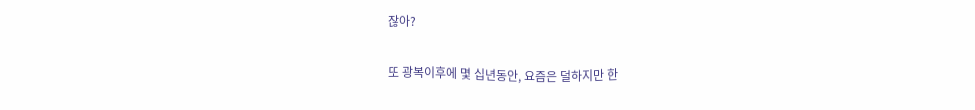잖아?


또 광복이후에 몇 십년동안, 요즘은 덜하지만 한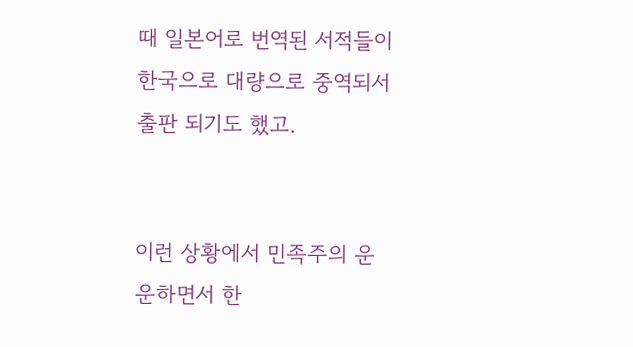때 일본어로 번역된 서적들이 한국으로 대량으로 중역되서 출판 되기도 했고.


이런 상황에서 민족주의 운운하면서 한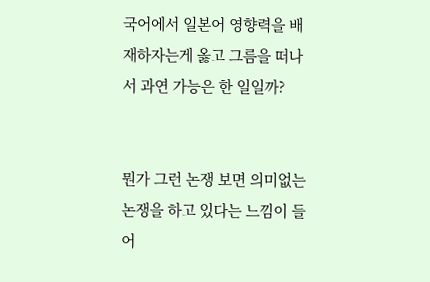국어에서 일본어 영향력을 배재하자는게 옳고 그름을 떠나서 과연 가능은 한 일일까?


뭔가 그런 논쟁 보면 의미없는 논쟁을 하고 있다는 느낌이 들어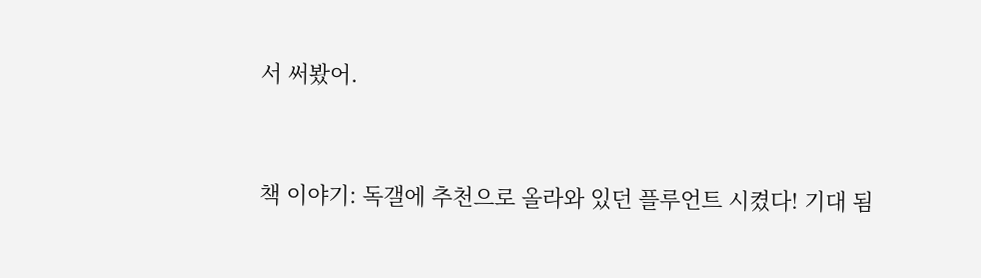서 써봤어.


책 이야기: 독갤에 추천으로 올라와 있던 플루언트 시켰다! 기대 됨